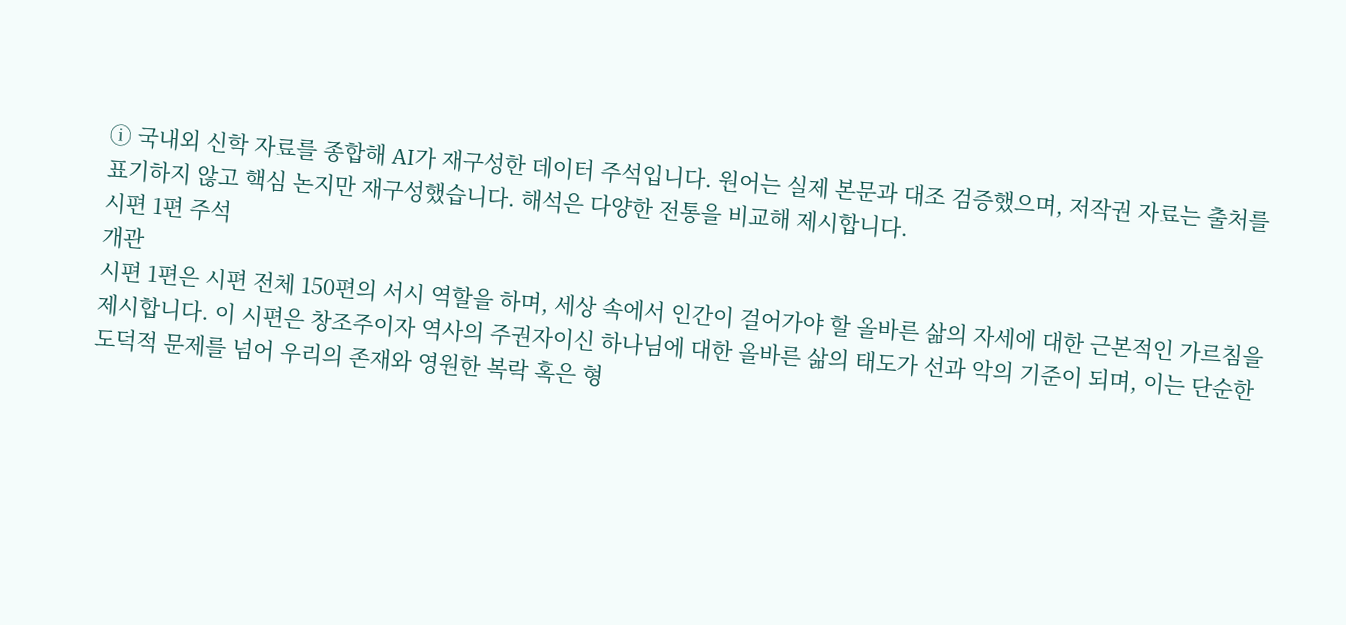ⓘ 국내외 신학 자료를 종합해 AI가 재구성한 데이터 주석입니다. 원어는 실제 본문과 대조 검증했으며, 저작권 자료는 출처를 표기하지 않고 핵심 논지만 재구성했습니다. 해석은 다양한 전통을 비교해 제시합니다.
시편 1편 주석
개관
시편 1편은 시편 전체 150편의 서시 역할을 하며, 세상 속에서 인간이 걸어가야 할 올바른 삶의 자세에 대한 근본적인 가르침을 제시합니다. 이 시편은 창조주이자 역사의 주권자이신 하나님에 대한 올바른 삶의 태도가 선과 악의 기준이 되며, 이는 단순한 도덕적 문제를 넘어 우리의 존재와 영원한 복락 혹은 형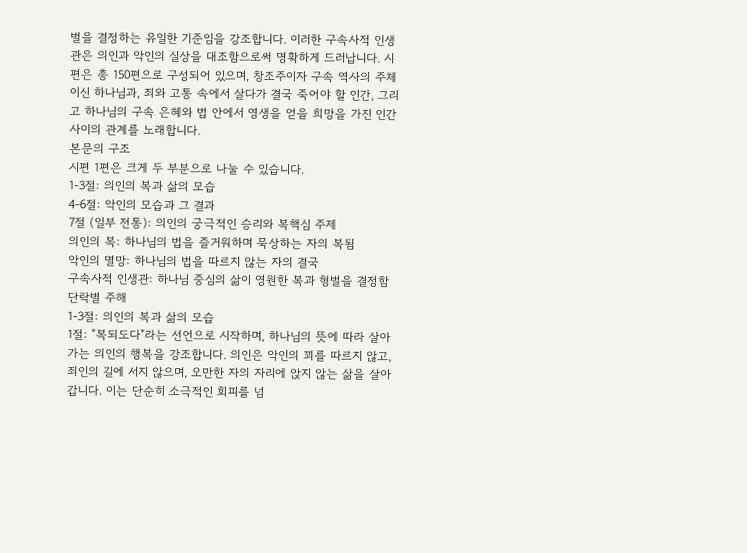벌을 결정하는 유일한 기준임을 강조합니다. 이러한 구속사적 인생관은 의인과 악인의 실상을 대조함으로써 명확하게 드러납니다. 시편은 총 150편으로 구성되어 있으며, 창조주이자 구속 역사의 주체이신 하나님과, 죄와 고통 속에서 살다가 결국 죽어야 할 인간, 그리고 하나님의 구속 은혜와 법 안에서 영생을 얻을 희망을 가진 인간 사이의 관계를 노래합니다.
본문의 구조
시편 1편은 크게 두 부분으로 나눌 수 있습니다.
1-3절: 의인의 복과 삶의 모습
4-6절: 악인의 모습과 그 결과
7절 (일부 전통): 의인의 궁극적인 승리와 복핵심 주제
의인의 복: 하나님의 법을 즐거워하며 묵상하는 자의 복됨
악인의 멸망: 하나님의 법을 따르지 않는 자의 결국
구속사적 인생관: 하나님 중심의 삶이 영원한 복과 형벌을 결정함단락별 주해
1-3절: 의인의 복과 삶의 모습
1절: "복되도다"라는 선언으로 시작하며, 하나님의 뜻에 따라 살아가는 의인의 행복을 강조합니다. 의인은 악인의 꾀를 따르지 않고, 죄인의 길에 서지 않으며, 오만한 자의 자리에 앉지 않는 삶을 살아갑니다. 이는 단순히 소극적인 회피를 넘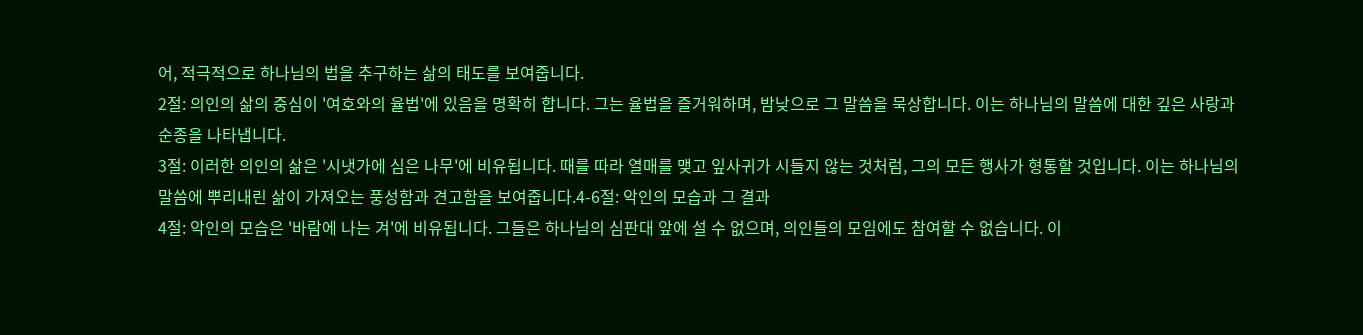어, 적극적으로 하나님의 법을 추구하는 삶의 태도를 보여줍니다.
2절: 의인의 삶의 중심이 '여호와의 율법'에 있음을 명확히 합니다. 그는 율법을 즐거워하며, 밤낮으로 그 말씀을 묵상합니다. 이는 하나님의 말씀에 대한 깊은 사랑과 순종을 나타냅니다.
3절: 이러한 의인의 삶은 '시냇가에 심은 나무'에 비유됩니다. 때를 따라 열매를 맺고 잎사귀가 시들지 않는 것처럼, 그의 모든 행사가 형통할 것입니다. 이는 하나님의 말씀에 뿌리내린 삶이 가져오는 풍성함과 견고함을 보여줍니다.4-6절: 악인의 모습과 그 결과
4절: 악인의 모습은 '바람에 나는 겨'에 비유됩니다. 그들은 하나님의 심판대 앞에 설 수 없으며, 의인들의 모임에도 참여할 수 없습니다. 이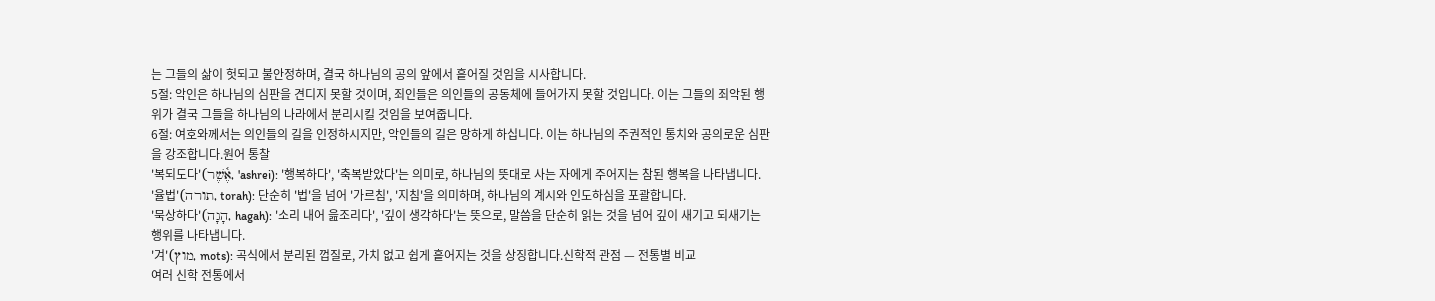는 그들의 삶이 헛되고 불안정하며, 결국 하나님의 공의 앞에서 흩어질 것임을 시사합니다.
5절: 악인은 하나님의 심판을 견디지 못할 것이며, 죄인들은 의인들의 공동체에 들어가지 못할 것입니다. 이는 그들의 죄악된 행위가 결국 그들을 하나님의 나라에서 분리시킬 것임을 보여줍니다.
6절: 여호와께서는 의인들의 길을 인정하시지만, 악인들의 길은 망하게 하십니다. 이는 하나님의 주권적인 통치와 공의로운 심판을 강조합니다.원어 통찰
'복되도다'(אֶ֫שֶׁר, 'ashrei): '행복하다', '축복받았다'는 의미로, 하나님의 뜻대로 사는 자에게 주어지는 참된 행복을 나타냅니다.
'율법'(תורה, torah): 단순히 '법'을 넘어 '가르침', '지침'을 의미하며, 하나님의 계시와 인도하심을 포괄합니다.
'묵상하다'(הָגָה, hagah): '소리 내어 읊조리다', '깊이 생각하다'는 뜻으로, 말씀을 단순히 읽는 것을 넘어 깊이 새기고 되새기는 행위를 나타냅니다.
'겨'(מוץ, mots): 곡식에서 분리된 껍질로, 가치 없고 쉽게 흩어지는 것을 상징합니다.신학적 관점 — 전통별 비교
여러 신학 전통에서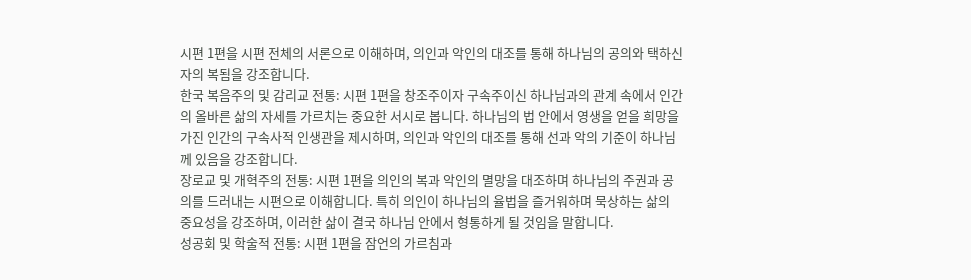시편 1편을 시편 전체의 서론으로 이해하며, 의인과 악인의 대조를 통해 하나님의 공의와 택하신 자의 복됨을 강조합니다.
한국 복음주의 및 감리교 전통: 시편 1편을 창조주이자 구속주이신 하나님과의 관계 속에서 인간의 올바른 삶의 자세를 가르치는 중요한 서시로 봅니다. 하나님의 법 안에서 영생을 얻을 희망을 가진 인간의 구속사적 인생관을 제시하며, 의인과 악인의 대조를 통해 선과 악의 기준이 하나님께 있음을 강조합니다.
장로교 및 개혁주의 전통: 시편 1편을 의인의 복과 악인의 멸망을 대조하며 하나님의 주권과 공의를 드러내는 시편으로 이해합니다. 특히 의인이 하나님의 율법을 즐거워하며 묵상하는 삶의 중요성을 강조하며, 이러한 삶이 결국 하나님 안에서 형통하게 될 것임을 말합니다.
성공회 및 학술적 전통: 시편 1편을 잠언의 가르침과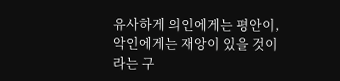유사하게 의인에게는 평안이, 악인에게는 재앙이 있을 것이라는 구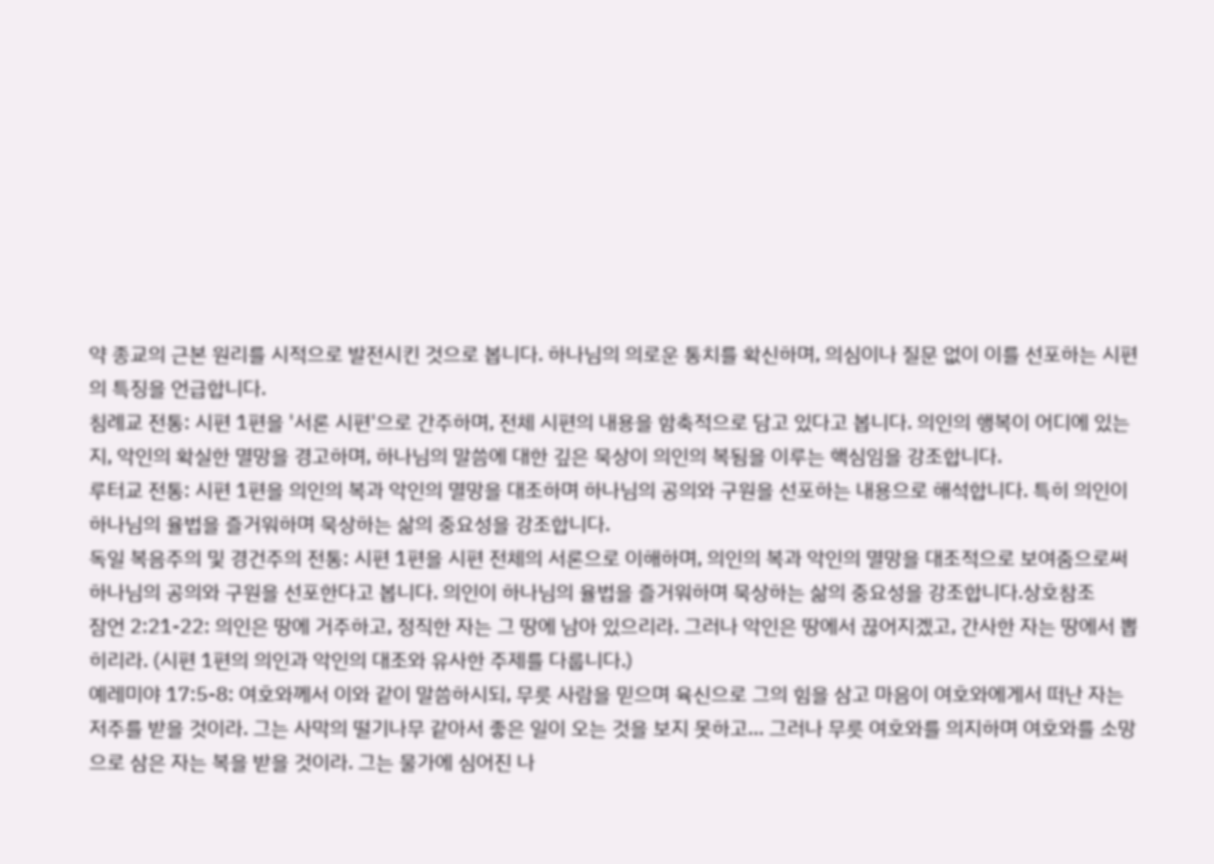약 종교의 근본 원리를 시적으로 발전시킨 것으로 봅니다. 하나님의 의로운 통치를 확신하며, 의심이나 질문 없이 이를 선포하는 시편의 특징을 언급합니다.
침례교 전통: 시편 1편을 '서론 시편'으로 간주하며, 전체 시편의 내용을 함축적으로 담고 있다고 봅니다. 의인의 행복이 어디에 있는지, 악인의 확실한 멸망을 경고하며, 하나님의 말씀에 대한 깊은 묵상이 의인의 복됨을 이루는 핵심임을 강조합니다.
루터교 전통: 시편 1편을 의인의 복과 악인의 멸망을 대조하며 하나님의 공의와 구원을 선포하는 내용으로 해석합니다. 특히 의인이 하나님의 율법을 즐거워하며 묵상하는 삶의 중요성을 강조합니다.
독일 복음주의 및 경건주의 전통: 시편 1편을 시편 전체의 서론으로 이해하며, 의인의 복과 악인의 멸망을 대조적으로 보여줌으로써 하나님의 공의와 구원을 선포한다고 봅니다. 의인이 하나님의 율법을 즐거워하며 묵상하는 삶의 중요성을 강조합니다.상호참조
잠언 2:21-22: 의인은 땅에 거주하고, 정직한 자는 그 땅에 남아 있으리라. 그러나 악인은 땅에서 끊어지겠고, 간사한 자는 땅에서 뽑히리라. (시편 1편의 의인과 악인의 대조와 유사한 주제를 다룹니다.)
예레미야 17:5-8: 여호와께서 이와 같이 말씀하시되, 무릇 사람을 믿으며 육신으로 그의 힘을 삼고 마음이 여호와에게서 떠난 자는 저주를 받을 것이라. 그는 사막의 떨기나무 같아서 좋은 일이 오는 것을 보지 못하고… 그러나 무릇 여호와를 의지하며 여호와를 소망으로 삼은 자는 복을 받을 것이라. 그는 물가에 심어진 나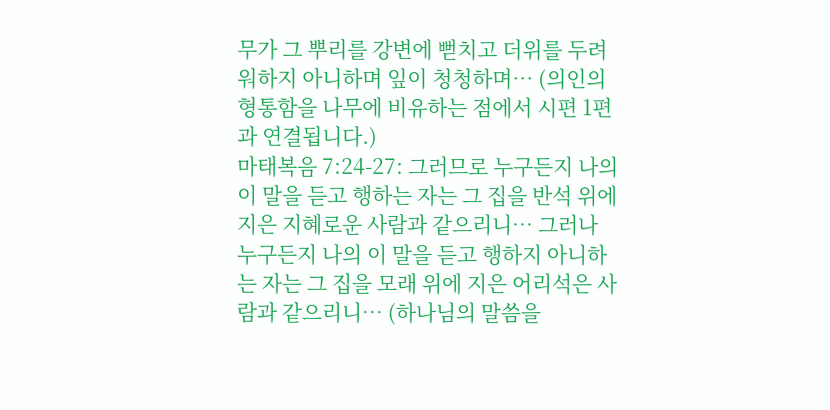무가 그 뿌리를 강변에 뻗치고 더위를 두려워하지 아니하며 잎이 청청하며… (의인의 형통함을 나무에 비유하는 점에서 시편 1편과 연결됩니다.)
마태복음 7:24-27: 그러므로 누구든지 나의 이 말을 듣고 행하는 자는 그 집을 반석 위에 지은 지혜로운 사람과 같으리니… 그러나 누구든지 나의 이 말을 듣고 행하지 아니하는 자는 그 집을 모래 위에 지은 어리석은 사람과 같으리니… (하나님의 말씀을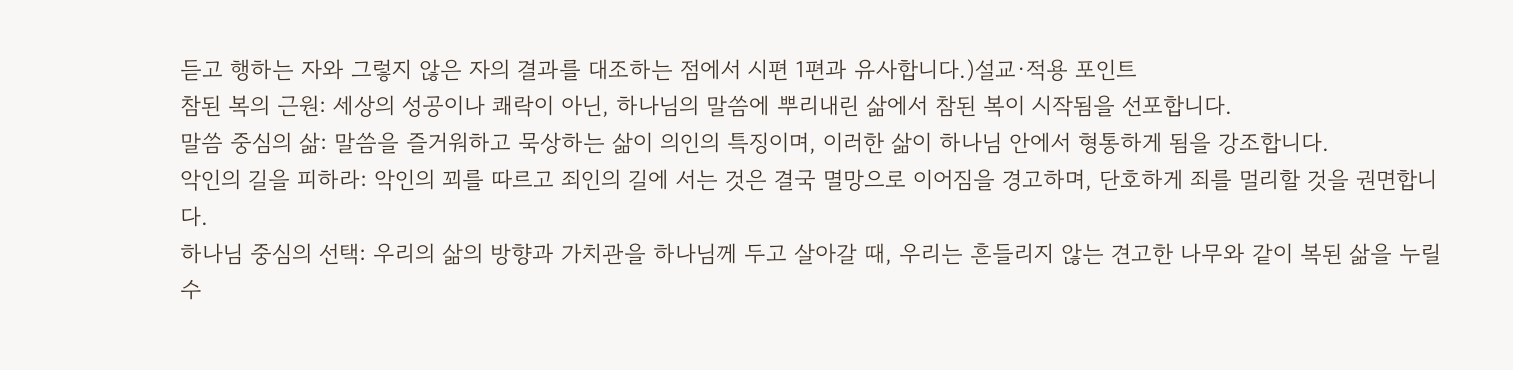듣고 행하는 자와 그렇지 않은 자의 결과를 대조하는 점에서 시편 1편과 유사합니다.)설교·적용 포인트
참된 복의 근원: 세상의 성공이나 쾌락이 아닌, 하나님의 말씀에 뿌리내린 삶에서 참된 복이 시작됨을 선포합니다.
말씀 중심의 삶: 말씀을 즐거워하고 묵상하는 삶이 의인의 특징이며, 이러한 삶이 하나님 안에서 형통하게 됨을 강조합니다.
악인의 길을 피하라: 악인의 꾀를 따르고 죄인의 길에 서는 것은 결국 멸망으로 이어짐을 경고하며, 단호하게 죄를 멀리할 것을 권면합니다.
하나님 중심의 선택: 우리의 삶의 방향과 가치관을 하나님께 두고 살아갈 때, 우리는 흔들리지 않는 견고한 나무와 같이 복된 삶을 누릴 수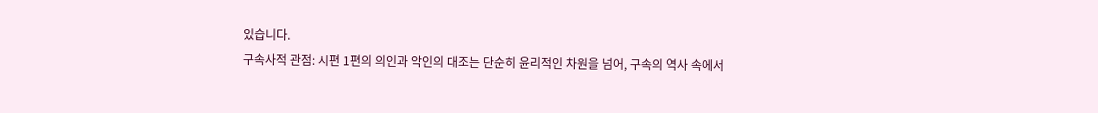있습니다.
구속사적 관점: 시편 1편의 의인과 악인의 대조는 단순히 윤리적인 차원을 넘어, 구속의 역사 속에서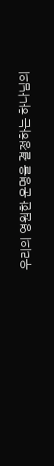우리의 영원한 운명을 결정하는 하나님의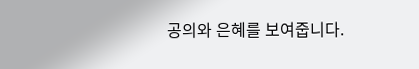공의와 은혜를 보여줍니다.